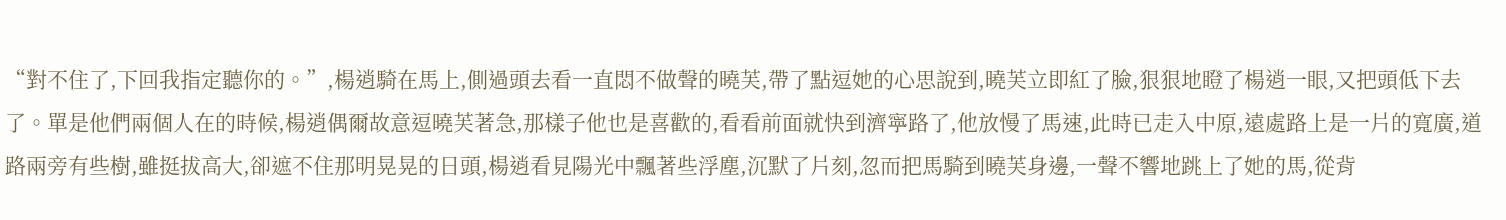“對不住了,下回我指定聽你的。”,楊逍騎在馬上,側過頭去看一直悶不做聲的曉芙,帶了點逗她的心思說到,曉芙立即紅了臉,狠狠地瞪了楊逍一眼,又把頭低下去了。單是他們兩個人在的時候,楊逍偶爾故意逗曉芙著急,那樣子他也是喜歡的,看看前面就快到濟寧路了,他放慢了馬速,此時已走入中原,遠處路上是一片的寬廣,道路兩旁有些樹,雖挺拔高大,卻遮不住那明晃晃的日頭,楊逍看見陽光中飄著些浮塵,沉默了片刻,忽而把馬騎到曉芙身邊,一聲不響地跳上了她的馬,從背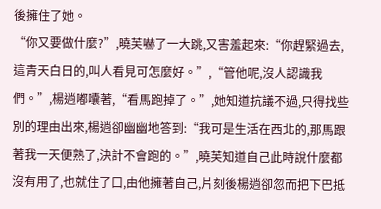後擁住了她。
“你又要做什麼?”,曉芙嚇了一大跳,又害羞起來:“你趕緊過去,這青天白日的,叫人看見可怎麼好。”,“管他呢,沒人認識我們。”,楊逍嘟囔著,“看馬跑掉了。”,她知道抗議不過,只得找些別的理由出來,楊逍卻幽幽地答到:“我可是生活在西北的,那馬跟著我一天便熟了,決計不會跑的。”,曉芙知道自己此時說什麼都沒有用了,也就住了口,由他擁著自己,片刻後楊逍卻忽而把下巴抵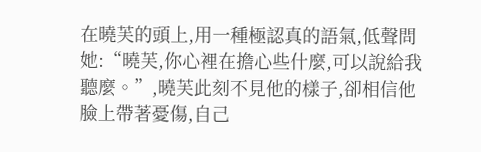在曉芙的頭上,用一種極認真的語氣,低聲問她:“曉芙,你心裡在擔心些什麼,可以說給我聽麼。”,曉芙此刻不見他的樣子,卻相信他臉上帶著憂傷,自己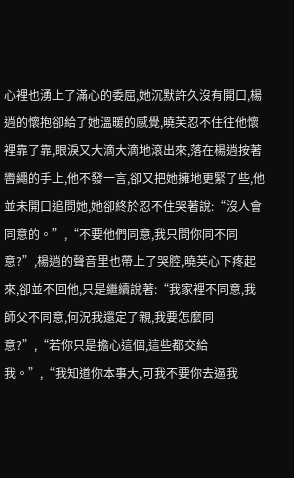心裡也湧上了滿心的委屈,她沉默許久沒有開口,楊逍的懷抱卻給了她溫暖的感覺,曉芙忍不住往他懷裡靠了靠,眼淚又大滴大滴地滾出來,落在楊逍按著轡繩的手上,他不發一言,卻又把她擁地更緊了些,他並未開口追問她,她卻終於忍不住哭著說:“沒人會同意的。”,“不要他們同意,我只問你同不同意?”,楊逍的聲音里也帶上了哭腔,曉芙心下疼起來,卻並不回他,只是繼續說著:“我家裡不同意,我師父不同意,何況我還定了親,我要怎麼同意?”,“若你只是擔心這個,這些都交給我。”,“我知道你本事大,可我不要你去逼我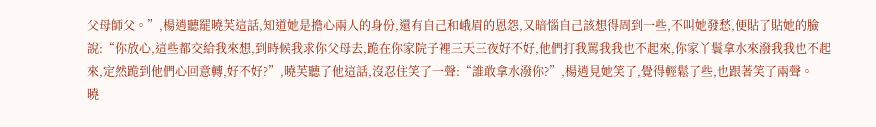父母師父。”,楊逍聽罷曉芙這話,知道她是擔心兩人的身份,還有自己和峨眉的恩怨,又暗惱自己該想得周到一些,不叫她發愁,便貼了貼她的臉說:“你放心,這些都交給我來想,到時候我求你父母去,跪在你家院子裡三天三夜好不好,他們打我罵我我也不起來,你家丫鬟拿水來潑我我也不起來,定然跪到他們心回意轉,好不好?”,曉芙聽了他這話,沒忍住笑了一聲:“誰敢拿水潑你?”,楊逍見她笑了,覺得輕鬆了些,也跟著笑了兩聲。
曉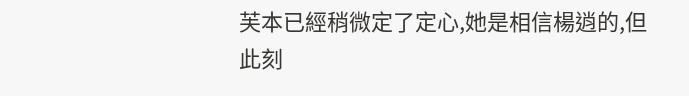芙本已經稍微定了定心,她是相信楊逍的,但此刻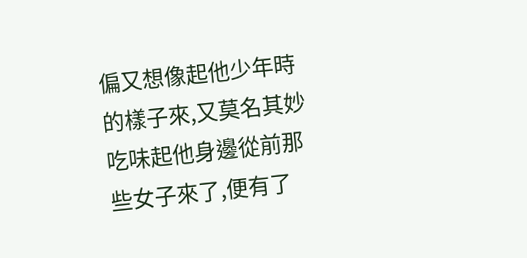偏又想像起他少年時的樣子來,又莫名其妙吃味起他身邊從前那些女子來了,便有了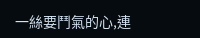一絲要鬥氣的心,連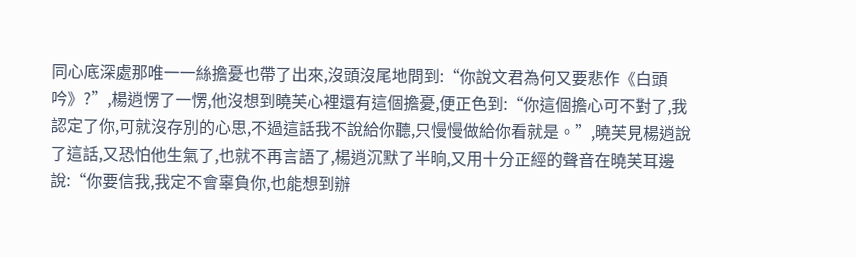同心底深處那唯一一絲擔憂也帶了出來,沒頭沒尾地問到:“你說文君為何又要悲作《白頭吟》?”,楊逍愣了一愣,他沒想到曉芙心裡還有這個擔憂,便正色到:“你這個擔心可不對了,我認定了你,可就沒存別的心思,不過這話我不說給你聽,只慢慢做給你看就是。”,曉芙見楊逍說了這話,又恐怕他生氣了,也就不再言語了,楊逍沉默了半晌,又用十分正經的聲音在曉芙耳邊說:“你要信我,我定不會辜負你,也能想到辦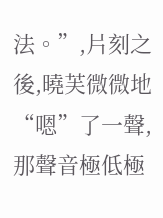法。”,片刻之後,曉芙微微地“嗯”了一聲,那聲音極低極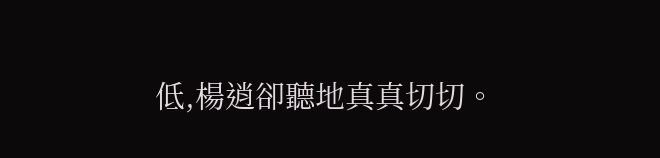低,楊逍卻聽地真真切切。